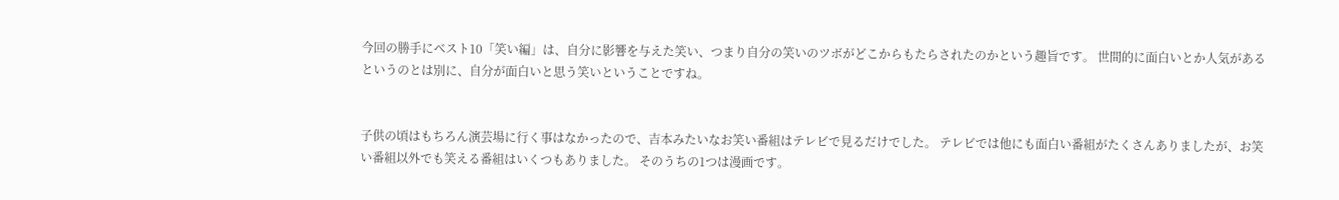今回の勝手にベスト10「笑い編」は、自分に影響を与えた笑い、つまり自分の笑いのツボがどこからもたらされたのかという趣旨です。 世間的に面白いとか人気があるというのとは別に、自分が面白いと思う笑いということですね。


子供の頃はもちろん演芸場に行く事はなかったので、吉本みたいなお笑い番組はテレビで見るだけでした。 テレビでは他にも面白い番組がたくさんありましたが、お笑い番組以外でも笑える番組はいくつもありました。 そのうちの1つは漫画です。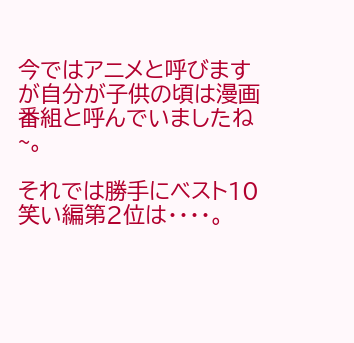今ではアニメと呼びますが自分が子供の頃は漫画番組と呼んでいましたね~。

それでは勝手にベスト10笑い編第2位は・・・・。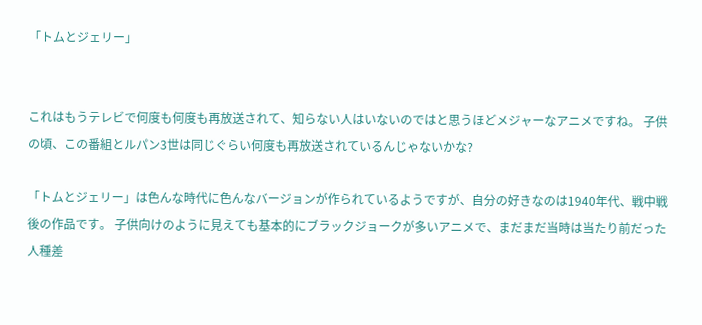「トムとジェリー」


これはもうテレビで何度も何度も再放送されて、知らない人はいないのではと思うほどメジャーなアニメですね。 子供の頃、この番組とルパン3世は同じぐらい何度も再放送されているんじゃないかな?

「トムとジェリー」は色んな時代に色んなバージョンが作られているようですが、自分の好きなのは1940年代、戦中戦後の作品です。 子供向けのように見えても基本的にブラックジョークが多いアニメで、まだまだ当時は当たり前だった人種差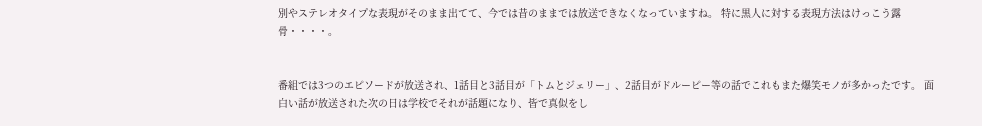別やステレオタイプな表現がそのまま出てて、今では昔のままでは放送できなくなっていますね。 特に黒人に対する表現方法はけっこう露骨・・・・。


番組では3つのエピソードが放送され、1話目と3話目が「トムとジェリー」、2話目がドルーピー等の話でこれもまた爆笑モノが多かったです。 面白い話が放送された次の日は学校でそれが話題になり、皆で真似をし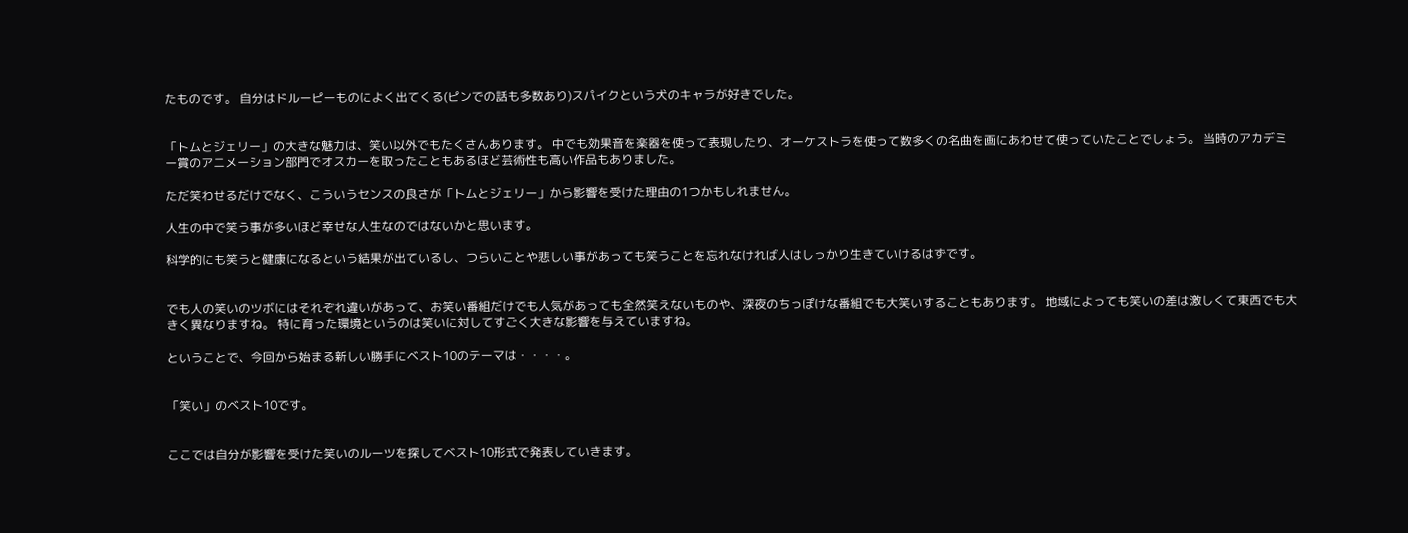たものです。 自分はドルーピーものによく出てくる(ピンでの話も多数あり)スパイクという犬のキャラが好きでした。


「トムとジェリー」の大きな魅力は、笑い以外でもたくさんあります。 中でも効果音を楽器を使って表現したり、オーケストラを使って数多くの名曲を画にあわせて使っていたことでしょう。 当時のアカデミー賞のアニメーション部門でオスカーを取ったこともあるほど芸術性も高い作品もありました。

ただ笑わせるだけでなく、こういうセンスの良さが「トムとジェリー」から影響を受けた理由の1つかもしれません。

人生の中で笑う事が多いほど幸せな人生なのではないかと思います。

科学的にも笑うと健康になるという結果が出ているし、つらいことや悲しい事があっても笑うことを忘れなければ人はしっかり生きていけるはずです。


でも人の笑いのツボにはそれぞれ違いがあって、お笑い番組だけでも人気があっても全然笑えないものや、深夜のちっぽけな番組でも大笑いすることもあります。 地域によっても笑いの差は激しくて東西でも大きく異なりますね。 特に育った環境というのは笑いに対してすごく大きな影響を与えていますね。

ということで、今回から始まる新しい勝手にベスト10のテーマは・・・・。


「笑い」のベスト10です。


ここでは自分が影響を受けた笑いのルーツを探してベスト10形式で発表していきます。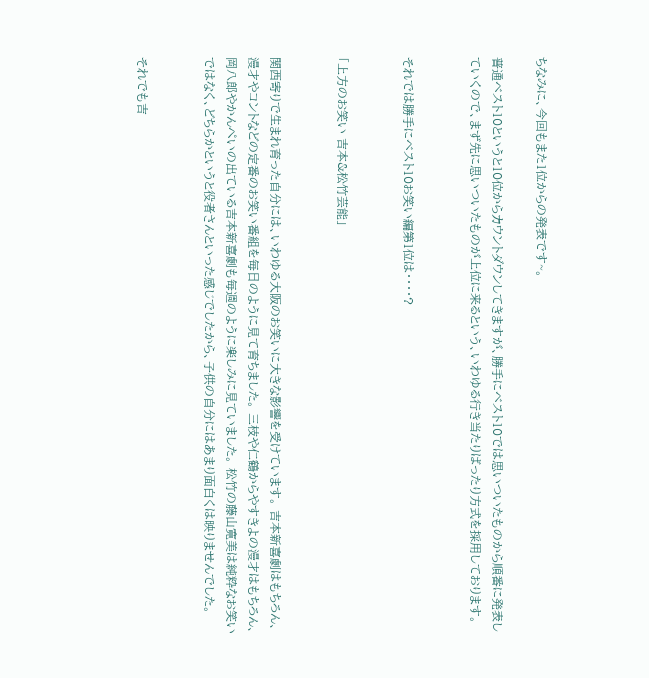ちなみに、今回もまた1位からの発表です~。

普通ベスト10というと10位からカウントダウンしてきますが、勝手にベスト10では思いついたものから順番に発表していくので、まず先に思いついたものが上位に来るという、いわゆる行き当たりばったり方式を採用しております。


それでは勝手にベスト10お笑い編第1位は・・・・?


「上方のお笑い 吉本&松竹芸能」


関西寄りで生まれ育った自分には、いわゆる大阪のお笑いに大きな影響を受けています。 吉本新喜劇はもちろん、漫才やコントなどの定番のお笑い番組を毎日のように見て育ちました。 三枝や仁鶴からやすきよの漫才はもちろん、岡八郎やかんぺいの出ている吉本新喜劇も毎週のように楽しみに見ていました。 松竹の藤山寛美は純粋なお笑いではなく、どちらかというと役者さんといった感じでしたから、子供の自分にはあまり面白くは映りませんでした。


それでも吉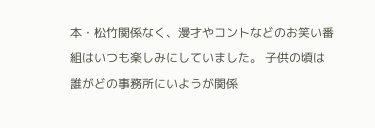本・松竹関係なく、漫才やコントなどのお笑い番組はいつも楽しみにしていました。 子供の頃は誰がどの事務所にいようが関係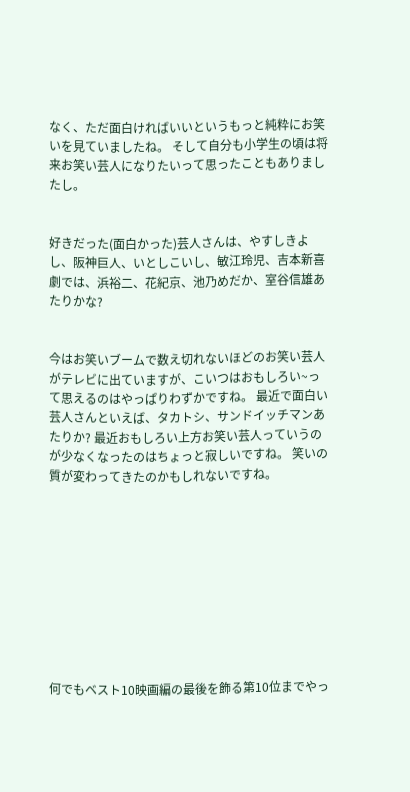なく、ただ面白ければいいというもっと純粋にお笑いを見ていましたね。 そして自分も小学生の頃は将来お笑い芸人になりたいって思ったこともありましたし。


好きだった(面白かった)芸人さんは、やすしきよし、阪神巨人、いとしこいし、敏江玲児、吉本新喜劇では、浜裕二、花紀京、池乃めだか、室谷信雄あたりかな?


今はお笑いブームで数え切れないほどのお笑い芸人がテレビに出ていますが、こいつはおもしろい~って思えるのはやっぱりわずかですね。 最近で面白い芸人さんといえば、タカトシ、サンドイッチマンあたりか? 最近おもしろい上方お笑い芸人っていうのが少なくなったのはちょっと寂しいですね。 笑いの質が変わってきたのかもしれないですね。










何でもベスト10映画編の最後を飾る第10位までやっ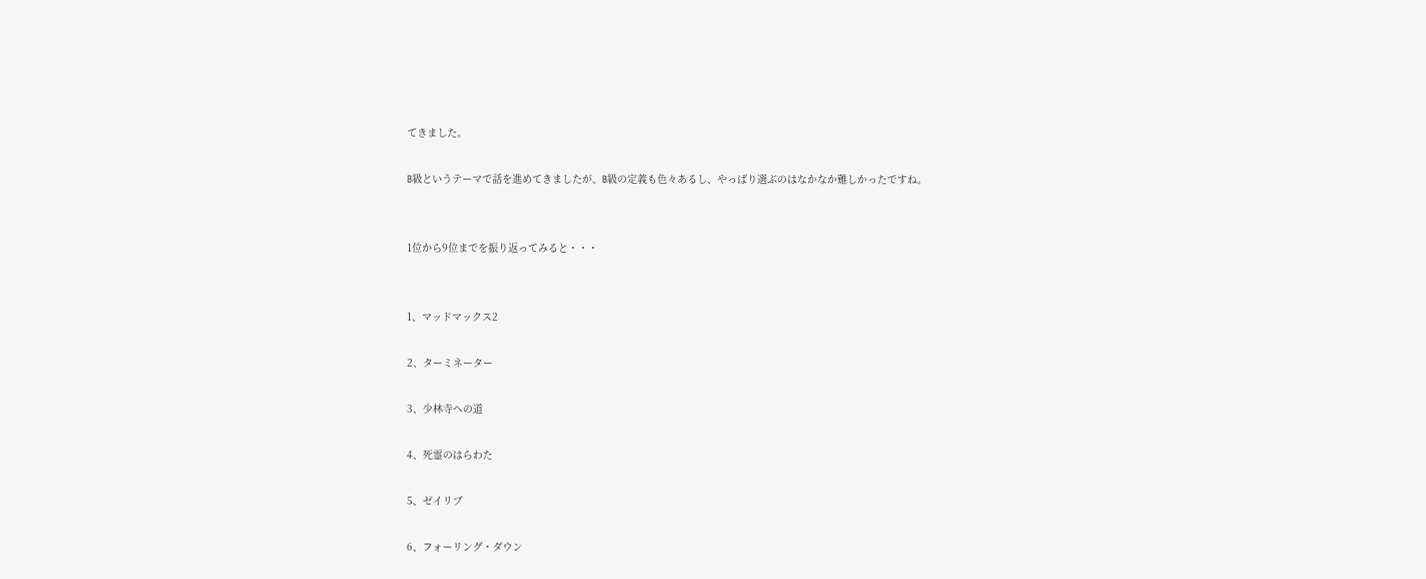てきました。

B級というテーマで話を進めてきましたが、B級の定義も色々あるし、やっぱり選ぶのはなかなか難しかったですね。


1位から9位までを振り返ってみると・・・


1、マッドマックス2

2、ターミネーター

3、少林寺への道

4、死霊のはらわた

5、ゼイリブ

6、フォーリング・ダウン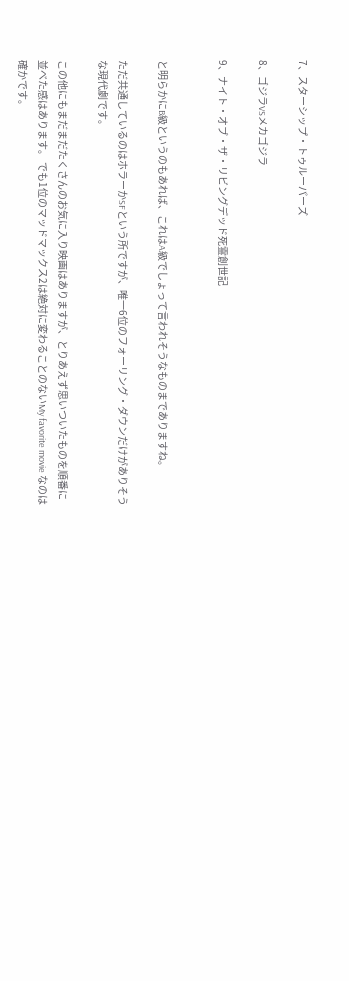7、スターシップ・トゥルーパーズ

8、ゴジラVSメカゴジラ

9、ナイト・オブ・ザ・リビングデッド死霊創世記


と明らかにB級というのもあれば、これはA級でしょって言われそうなものまでありますね。

ただ共通しているのはホラーかSFという所ですが、唯一6位のフォーリング・ダウンだけがありそうな現代劇です。

この他にもまだまだたくさんのお気に入り映画はありますが、とりあえず思いついたものを順番に並べた感はあります。 でも1位のマッドマックス2は絶対に変わることのないMy favorite movie なのは確かです。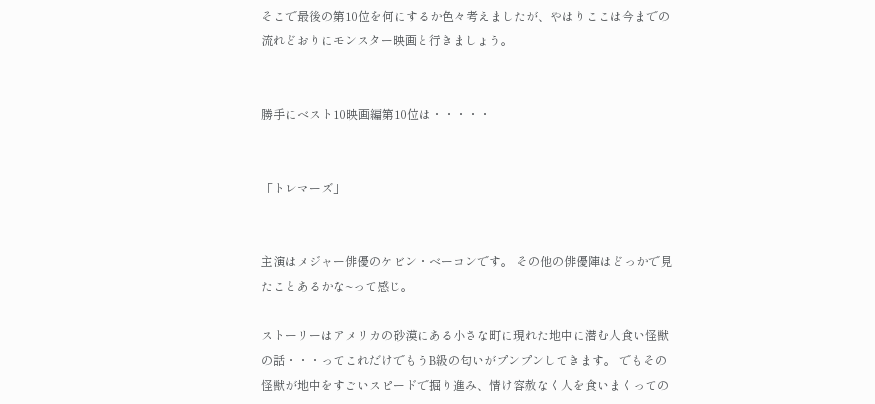そこで最後の第10位を何にするか色々考えましたが、やはりここは今までの流れどおりにモンスター映画と行きましょう。


勝手にベスト10映画編第10位は・・・・・


「トレマーズ」


主演はメジャー俳優のケビン・ベーコンです。 その他の俳優陣はどっかで見たことあるかな~って感じ。

ストーリーはアメリカの砂漠にある小さな町に現れた地中に潜む人食い怪獣の話・・・ってこれだけでもうB級の匂いがプンプンしてきます。 でもその怪獣が地中をすごいスピードで掘り進み、情け容赦なく人を食いまくっての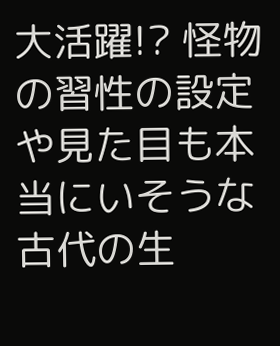大活躍!? 怪物の習性の設定や見た目も本当にいそうな古代の生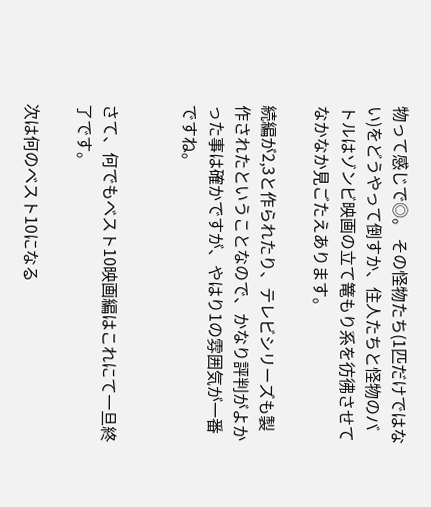物って感じで◎。 その怪物たち(1匹だけではない)をどうやって倒すか、住人たちと怪物のバトルはゾンビ映画の立て篭もり系を彷彿させてなかなか見ごたえあります。

続編が2,3と作られたり、テレビシリーズも製作されたということなので、かなり評判がよかった事は確かですが、やはり1の雰囲気が一番ですね。


さて、何でもベスト10映画編はこれにて一旦終了です。

次は何のベスト10になる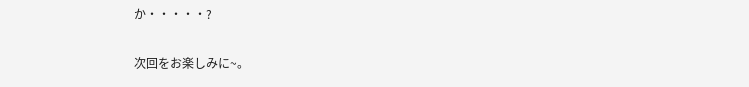か・・・・・?

次回をお楽しみに~。